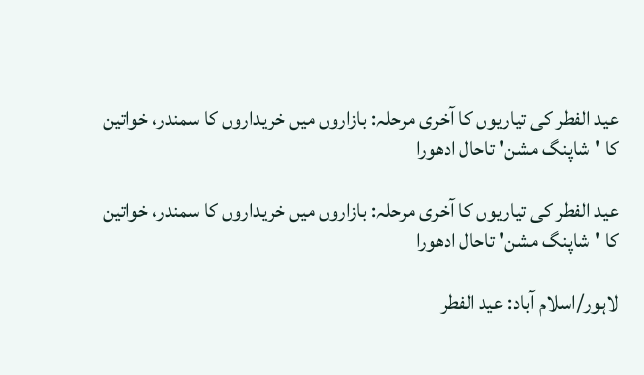عید الفطر کی تیاریوں کا آخری مرحلہ: بازاروں میں خریداروں کا سمندر، خواتین کا 'شاپنگ مشن' تاحال ادھورا

عید الفطر کی تیاریوں کا آخری مرحلہ: بازاروں میں خریداروں کا سمندر، خواتین کا 'شاپنگ مشن' تاحال ادھورا

لاہور/اسلام آباد: عید الفطر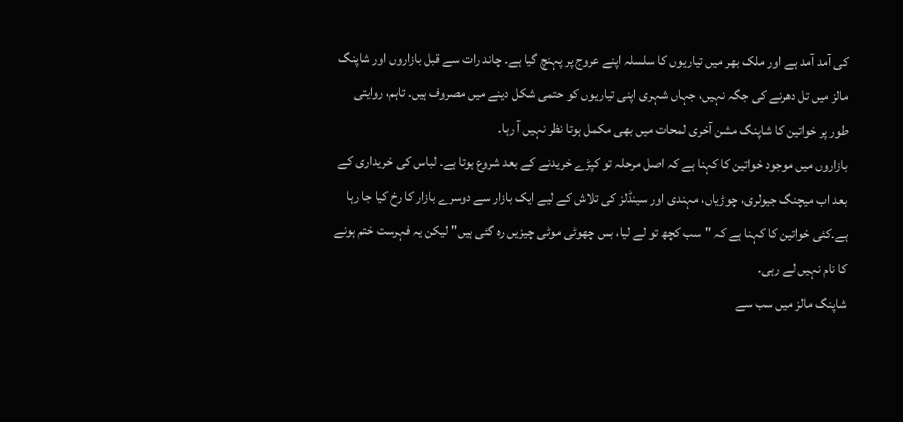کی آمد آمد ہے اور ملک بھر میں تیاریوں کا سلسلہ اپنے عروج پر پہنچ گیا ہے۔ چاند رات سے قبل بازاروں اور شاپنگ مالز میں تل دھرنے کی جگہ نہیں، جہاں شہری اپنی تیاریوں کو حتمی شکل دینے میں مصروف ہیں۔ تاہم، روایتی طور پر خواتین کا شاپنگ مشن آخری لمحات میں بھی مکمل ہوتا نظر نہیں آ رہا۔
بازاروں میں موجود خواتین کا کہنا ہے کہ اصل مرحلہ تو کپڑے خریدنے کے بعد شروع ہوتا ہے۔ لباس کی خریداری کے بعد اب میچنگ جیولری، چوڑیاں، مہندی اور سینڈلز کی تلاش کے لیے ایک بازار سے دوسرے بازار کا رخ کیا جا رہا ہے۔کئی خواتین کا کہنا ہے کہ "سب کچھ تو لے لیا، بس چھوٹی موٹی چیزیں رہ گئی ہیں" لیکن یہ فہرست ختم ہونے کا نام نہیں لے رہی۔
شاپنگ مالز میں سب سے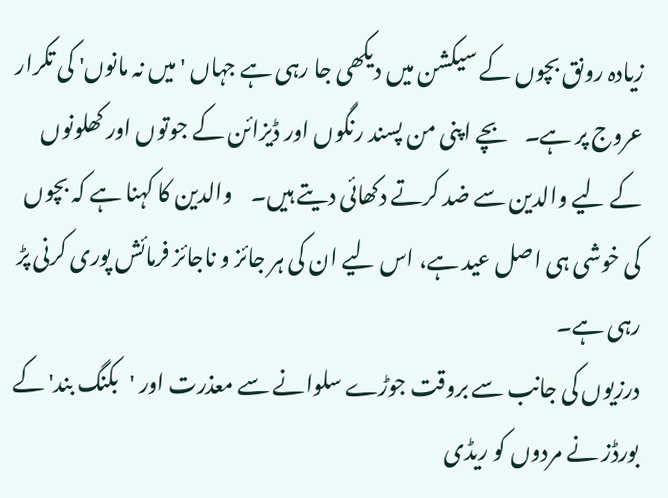زیادہ رونق بچوں کے سیکشن میں دیکھی جا رہی ہے جہاں 'میں نہ مانوں' کی تکرار عروج پر ہے۔    بچے اپنی من پسند رنگوں اور ڈیزائن کے جوتوں اور کھلونوں کے لیے والدین سے ضد کرتے دکھائی دیتے ہیں۔    والدین کا کہنا ہے کہ بچوں کی خوشی ہی اصل عید ہے، اس لیے ان کی ہر جائز و ناجائز فرمائش پوری کرنی پڑ رہی ہے۔
درزیوں کی جانب سے بروقت جوڑے سلوانے سے معذرت اور 'بکنگ بند' کے بورڈز نے مردوں کو ریڈی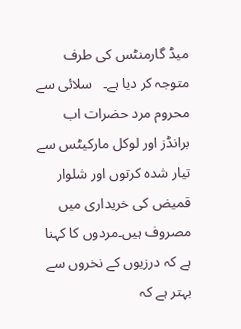میڈ گارمنٹس کی طرف متوجہ کر دیا ہے۔   سلائی سے محروم مرد حضرات اب برانڈز اور لوکل مارکیٹس سے تیار شدہ کرتوں اور شلوار قمیض کی خریداری میں مصروف ہیں۔مردوں کا کہنا ہے کہ درزیوں کے نخروں سے بہتر ہے کہ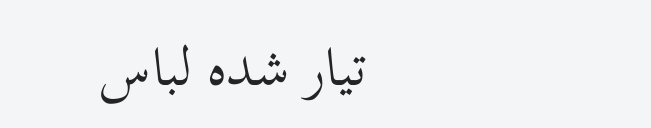تیار شدہ لباس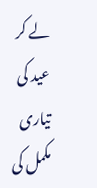لے کر عید کی تیاری مکمل کی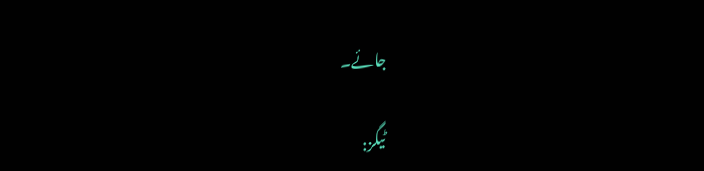جائے۔

ٹیگز: